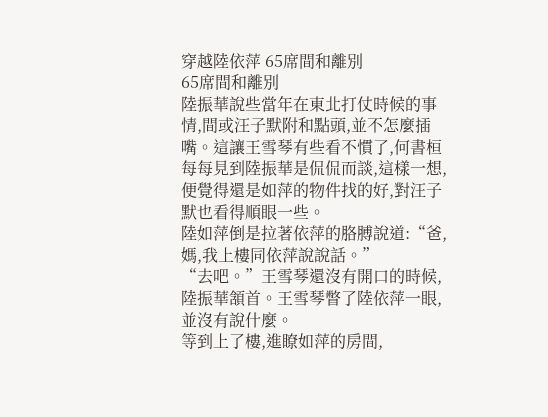穿越陸依萍 65席間和離別
65席間和離別
陸振華說些當年在東北打仗時候的事情,間或汪子默附和點頭,並不怎麼插嘴。這讓王雪琴有些看不慣了,何書桓每每見到陸振華是侃侃而談,這樣一想,便覺得還是如萍的物件找的好,對汪子默也看得順眼一些。
陸如萍倒是拉著依萍的胳膊說道:“爸,媽,我上樓同依萍說說話。”
“去吧。”王雪琴還沒有開口的時候,陸振華頷首。王雪琴瞥了陸依萍一眼,並沒有說什麼。
等到上了樓,進瞭如萍的房間,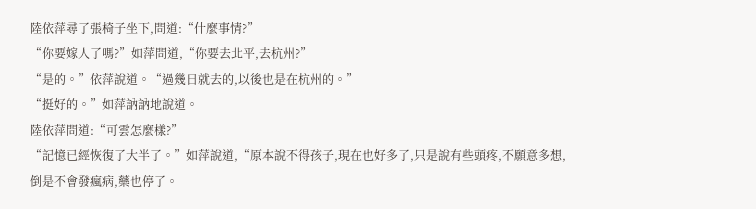陸依萍尋了張椅子坐下,問道:“什麼事情?”
“你要嫁人了嗎?”如萍問道,“你要去北平,去杭州?”
“是的。”依萍說道。“過幾日就去的,以後也是在杭州的。”
“挺好的。”如萍訥訥地說道。
陸依萍問道:“可雲怎麼樣?”
“記憶已經恢復了大半了。”如萍說道,“原本說不得孩子,現在也好多了,只是說有些頭疼,不願意多想,倒是不會發瘋病,藥也停了。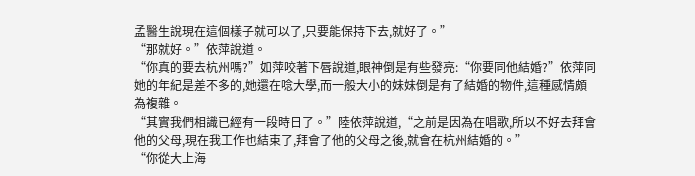孟醫生說現在這個樣子就可以了,只要能保持下去,就好了。”
“那就好。”依萍說道。
“你真的要去杭州嗎?”如萍咬著下唇說道,眼神倒是有些發亮:“你要同他結婚?”依萍同她的年紀是差不多的,她還在唸大學,而一般大小的妹妹倒是有了結婚的物件,這種感情頗為複雜。
“其實我們相識已經有一段時日了。”陸依萍說道,“之前是因為在唱歌,所以不好去拜會他的父母,現在我工作也結束了,拜會了他的父母之後,就會在杭州結婚的。”
“你從大上海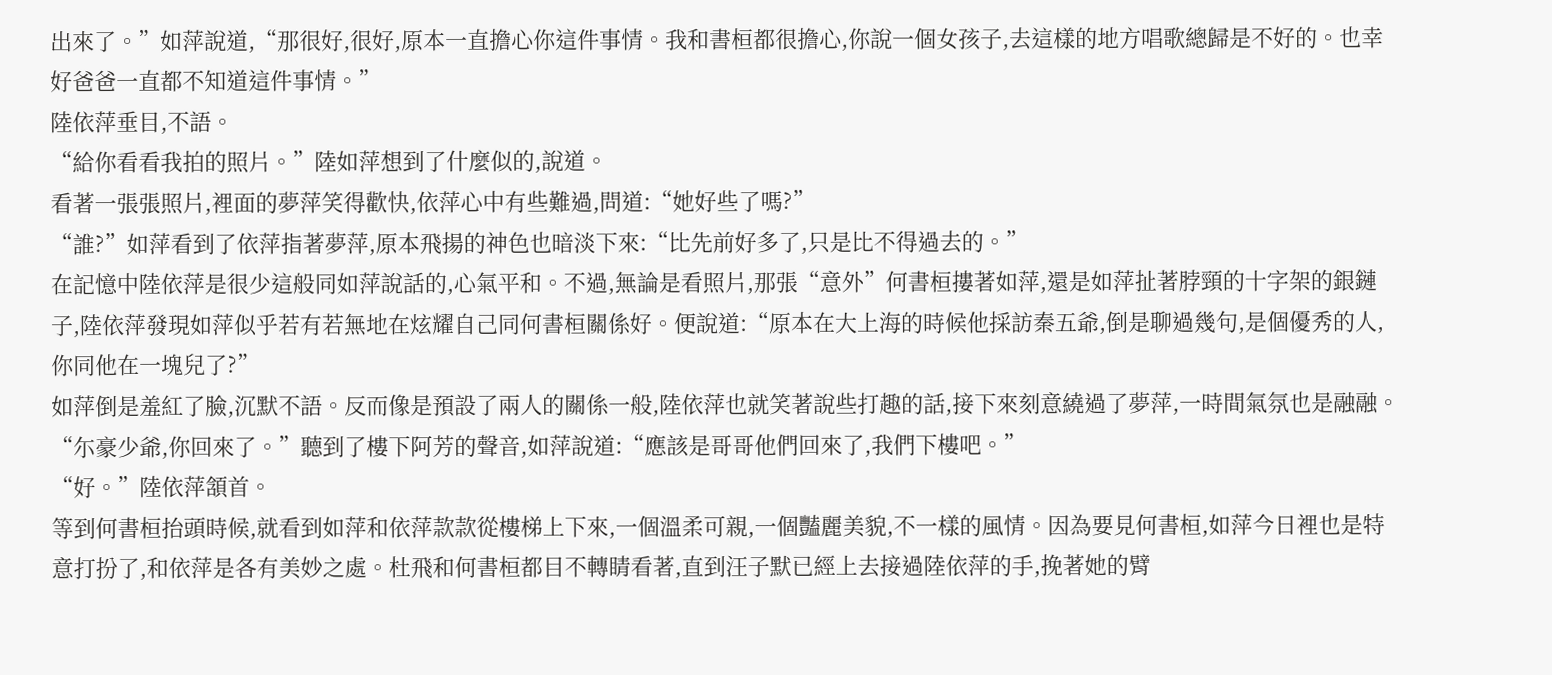出來了。”如萍說道,“那很好,很好,原本一直擔心你這件事情。我和書桓都很擔心,你說一個女孩子,去這樣的地方唱歌總歸是不好的。也幸好爸爸一直都不知道這件事情。”
陸依萍垂目,不語。
“給你看看我拍的照片。”陸如萍想到了什麼似的,說道。
看著一張張照片,裡面的夢萍笑得歡快,依萍心中有些難過,問道:“她好些了嗎?”
“誰?”如萍看到了依萍指著夢萍,原本飛揚的神色也暗淡下來:“比先前好多了,只是比不得過去的。”
在記憶中陸依萍是很少這般同如萍說話的,心氣平和。不過,無論是看照片,那張“意外”何書桓摟著如萍,還是如萍扯著脖頸的十字架的銀鏈子,陸依萍發現如萍似乎若有若無地在炫耀自己同何書桓關係好。便說道:“原本在大上海的時候他採訪秦五爺,倒是聊過幾句,是個優秀的人,你同他在一塊兒了?”
如萍倒是羞紅了臉,沉默不語。反而像是預設了兩人的關係一般,陸依萍也就笑著說些打趣的話,接下來刻意繞過了夢萍,一時間氣氛也是融融。
“尓豪少爺,你回來了。”聽到了樓下阿芳的聲音,如萍說道:“應該是哥哥他們回來了,我們下樓吧。”
“好。”陸依萍頷首。
等到何書桓抬頭時候,就看到如萍和依萍款款從樓梯上下來,一個溫柔可親,一個豔麗美貌,不一樣的風情。因為要見何書桓,如萍今日裡也是特意打扮了,和依萍是各有美妙之處。杜飛和何書桓都目不轉睛看著,直到汪子默已經上去接過陸依萍的手,挽著她的臂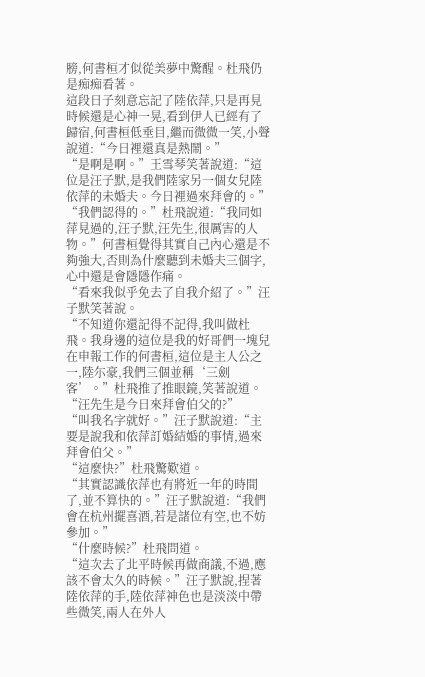膀,何書桓才似從美夢中驚醒。杜飛仍是痴痴看著。
這段日子刻意忘記了陸依萍,只是再見時候還是心神一晃,看到伊人已經有了歸宿,何書桓低垂目,繼而微微一笑,小聲說道:“今日裡還真是熱鬧。”
“是啊是啊。”王雪琴笑著說道:“這位是汪子默,是我們陸家另一個女兒陸依萍的未婚夫。今日裡過來拜會的。”
“我們認得的。”杜飛說道:“我同如萍見過的,汪子默,汪先生,很厲害的人物。”何書桓覺得其實自己內心還是不夠強大,否則為什麼聽到未婚夫三個字,心中還是會隱隱作痛。
“看來我似乎免去了自我介紹了。”汪子默笑著說。
“不知道你還記得不記得,我叫做杜飛。我身邊的這位是我的好哥們一塊兒在申報工作的何書桓,這位是主人公之一,陸尓豪,我們三個並稱‘三劍客’。”杜飛推了推眼鏡,笑著說道。“汪先生是今日來拜會伯父的?”
“叫我名字就好。”汪子默說道:“主要是說我和依萍訂婚結婚的事情,過來拜會伯父。”
“這麼快?”杜飛驚歎道。
“其實認識依萍也有將近一年的時間了,並不算快的。”汪子默說道:“我們會在杭州擺喜酒,若是諸位有空,也不妨參加。”
“什麼時候?”杜飛問道。
“這次去了北平時候再做商議,不過,應該不會太久的時候。”汪子默說,捏著陸依萍的手,陸依萍神色也是淡淡中帶些微笑,兩人在外人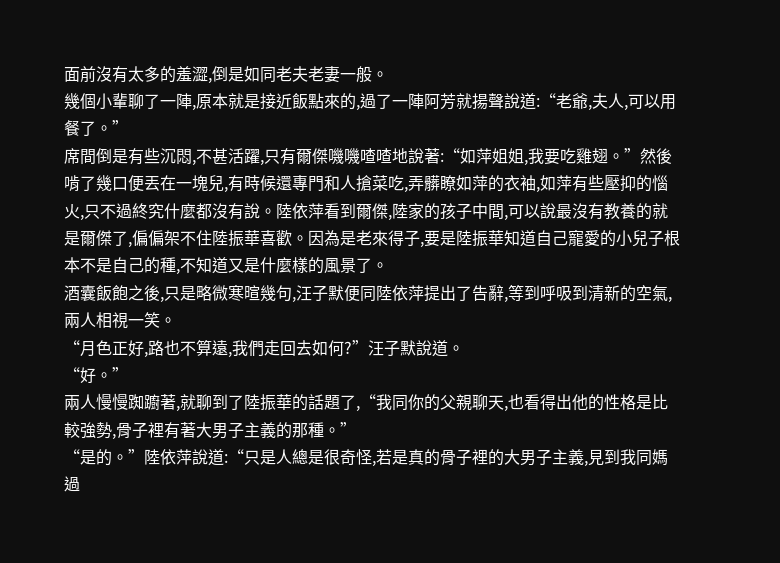面前沒有太多的羞澀,倒是如同老夫老妻一般。
幾個小輩聊了一陣,原本就是接近飯點來的,過了一陣阿芳就揚聲說道:“老爺,夫人,可以用餐了。”
席間倒是有些沉悶,不甚活躍,只有爾傑嘰嘰喳喳地說著:“如萍姐姐,我要吃雞翅。”然後啃了幾口便丟在一塊兒,有時候還專門和人搶菜吃,弄髒瞭如萍的衣袖,如萍有些壓抑的惱火,只不過終究什麼都沒有說。陸依萍看到爾傑,陸家的孩子中間,可以說最沒有教養的就是爾傑了,偏偏架不住陸振華喜歡。因為是老來得子,要是陸振華知道自己寵愛的小兒子根本不是自己的種,不知道又是什麼樣的風景了。
酒囊飯飽之後,只是略微寒暄幾句,汪子默便同陸依萍提出了告辭,等到呼吸到清新的空氣,兩人相視一笑。
“月色正好,路也不算遠,我們走回去如何?”汪子默說道。
“好。”
兩人慢慢踟躕著,就聊到了陸振華的話題了,“我同你的父親聊天,也看得出他的性格是比較強勢,骨子裡有著大男子主義的那種。”
“是的。”陸依萍說道:“只是人總是很奇怪,若是真的骨子裡的大男子主義,見到我同媽過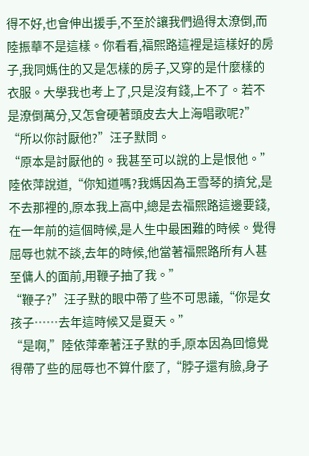得不好,也會伸出援手,不至於讓我們過得太潦倒,而陸振華不是這樣。你看看,福熙路這裡是這樣好的房子,我同媽住的又是怎樣的房子,又穿的是什麼樣的衣服。大學我也考上了,只是沒有錢,上不了。若不是潦倒萬分,又怎會硬著頭皮去大上海唱歌呢?”
“所以你討厭他?”汪子默問。
“原本是討厭他的。我甚至可以說的上是恨他。”陸依萍說道,“你知道嗎?我媽因為王雪琴的擠兌,是不去那裡的,原本我上高中,總是去福熙路這邊要錢,在一年前的這個時候,是人生中最困難的時候。覺得屈辱也就不談,去年的時候,他當著福熙路所有人甚至傭人的面前,用鞭子抽了我。”
“鞭子?”汪子默的眼中帶了些不可思議,“你是女孩子……去年這時候又是夏天。”
“是啊,”陸依萍牽著汪子默的手,原本因為回憶覺得帶了些的屈辱也不算什麼了,“脖子還有臉,身子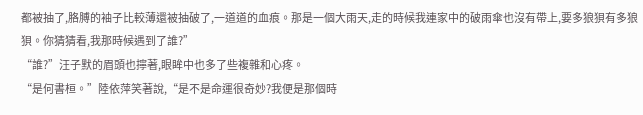都被抽了,胳膊的袖子比較薄還被抽破了,一道道的血痕。那是一個大雨天,走的時候我連家中的破雨傘也沒有帶上,要多狼狽有多狼狽。你猜猜看,我那時候遇到了誰?”
“誰?”汪子默的眉頭也擰著,眼眸中也多了些複雜和心疼。
“是何書桓。”陸依萍笑著說,“是不是命運很奇妙?我便是那個時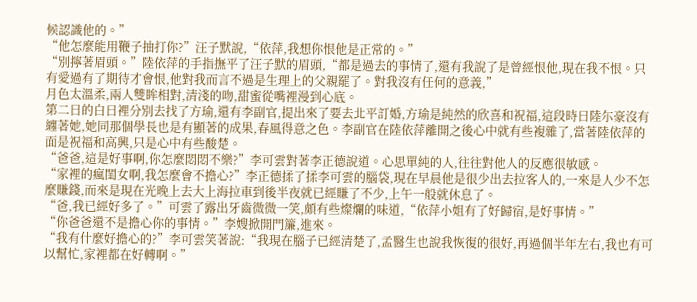候認識他的。”
“他怎麼能用鞭子抽打你?”汪子默說,“依萍,我想你恨他是正常的。”
“別擰著眉頭。”陸依萍的手指撫平了汪子默的眉頭,“都是過去的事情了,還有我說了是曾經恨他,現在我不恨。只有愛過有了期待才會恨,他對我而言不過是生理上的父親罷了。對我沒有任何的意義,”
月色太溫柔,兩人雙眸相對,清淺的吻,甜蜜從嘴裡漫到心底。
第二日的白日裡分別去找了方瑜,還有李副官,提出來了要去北平訂婚,方瑜是純然的欣喜和祝福,這段時日陸尓豪沒有纏著她,她同那個學長也是有顯著的成果,春風得意之色。李副官在陸依萍離開之後心中就有些複雜了,當著陸依萍的面是祝福和高興,只是心中有些酸楚。
“爸爸,這是好事啊,你怎麼悶悶不樂?”李可雲對著李正德說道。心思單純的人,往往對他人的反應很敏感。
“家裡的瘋閨女啊,我怎麼會不擔心?”李正德揉了揉李可雲的腦袋,現在早晨他是很少出去拉客人的,一來是人少不怎麼賺錢,而來是現在光晚上去大上海拉車到後半夜就已經賺了不少,上午一般就休息了。
“爸,我已經好多了。”可雲了露出牙齒微微一笑,頗有些燦爛的味道,“依萍小姐有了好歸宿,是好事情。”
“你爸爸還不是擔心你的事情。”李嫂掀開門簾,進來。
“我有什麼好擔心的?”李可雲笑著說:“我現在腦子已經清楚了,孟醫生也說我恢復的很好,再過個半年左右,我也有可以幫忙,家裡都在好轉啊。”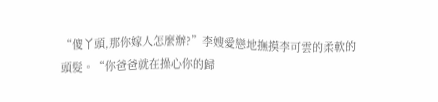“傻丫頭,那你嫁人怎麼辦?”李嫂愛戀地撫摸李可雲的柔軟的頭髮。“你爸爸就在操心你的歸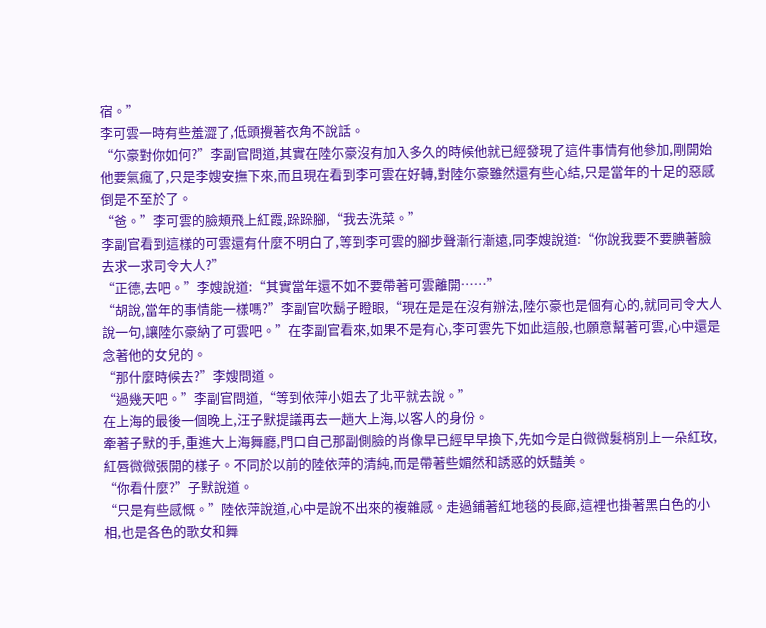宿。”
李可雲一時有些羞澀了,低頭攪著衣角不說話。
“尓豪對你如何?”李副官問道,其實在陸尓豪沒有加入多久的時候他就已經發現了這件事情有他參加,剛開始他要氣瘋了,只是李嫂安撫下來,而且現在看到李可雲在好轉,對陸尓豪雖然還有些心結,只是當年的十足的惡感倒是不至於了。
“爸。”李可雲的臉頰飛上紅霞,跺跺腳,“我去洗菜。”
李副官看到這樣的可雲還有什麼不明白了,等到李可雲的腳步聲漸行漸遠,同李嫂說道:“你說我要不要腆著臉去求一求司令大人?”
“正德,去吧。”李嫂說道:“其實當年還不如不要帶著可雲離開……”
“胡說,當年的事情能一樣嗎?”李副官吹鬍子瞪眼,“現在是是在沒有辦法,陸尓豪也是個有心的,就同司令大人說一句,讓陸尓豪納了可雲吧。”在李副官看來,如果不是有心,李可雲先下如此這般,也願意幫著可雲,心中還是念著他的女兒的。
“那什麼時候去?”李嫂問道。
“過幾天吧。”李副官問道,“等到依萍小姐去了北平就去說。”
在上海的最後一個晚上,汪子默提議再去一趟大上海,以客人的身份。
牽著子默的手,重進大上海舞廳,門口自己那副側臉的肖像早已經早早換下,先如今是白微微髮梢別上一朵紅玫,紅唇微微張開的樣子。不同於以前的陸依萍的清純,而是帶著些媚然和誘惑的妖豔美。
“你看什麼?”子默說道。
“只是有些感慨。”陸依萍說道,心中是說不出來的複雜感。走過鋪著紅地毯的長廊,這裡也掛著黑白色的小相,也是各色的歌女和舞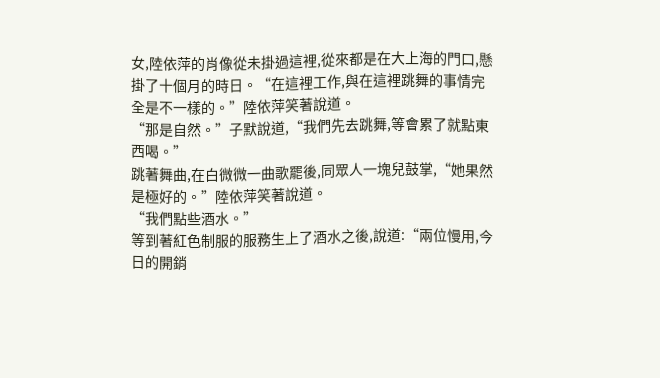女,陸依萍的肖像從未掛過這裡,從來都是在大上海的門口,懸掛了十個月的時日。“在這裡工作,與在這裡跳舞的事情完全是不一樣的。”陸依萍笑著說道。
“那是自然。”子默說道,“我們先去跳舞,等會累了就點東西喝。”
跳著舞曲,在白微微一曲歌罷後,同眾人一塊兒鼓掌,“她果然是極好的。”陸依萍笑著說道。
“我們點些酒水。”
等到著紅色制服的服務生上了酒水之後,說道:“兩位慢用,今日的開銷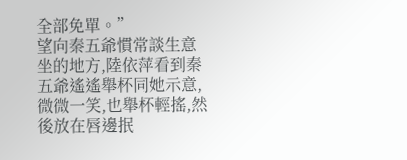全部免單。”
望向秦五爺慣常談生意坐的地方,陸依萍看到秦五爺遙遙舉杯同她示意,微微一笑,也舉杯輕搖,然後放在唇邊抿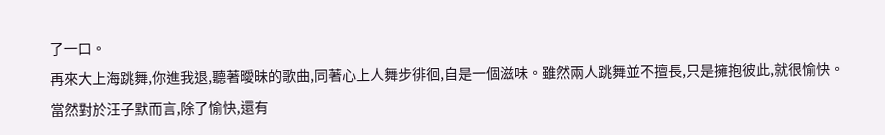了一口。
再來大上海跳舞,你進我退,聽著曖昧的歌曲,同著心上人舞步徘徊,自是一個滋味。雖然兩人跳舞並不擅長,只是擁抱彼此,就很愉快。
當然對於汪子默而言,除了愉快,還有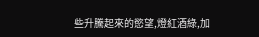些升騰起來的慾望,燈紅酒綠,加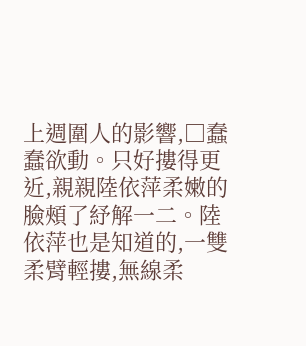上週圍人的影響,□蠢蠢欲動。只好摟得更近,親親陸依萍柔嫩的臉頰了紓解一二。陸依萍也是知道的,一雙柔臂輕摟,無線柔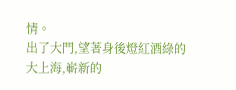情。
出了大門,望著身後燈紅酒綠的大上海,嶄新的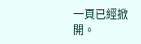一頁已經掀開。